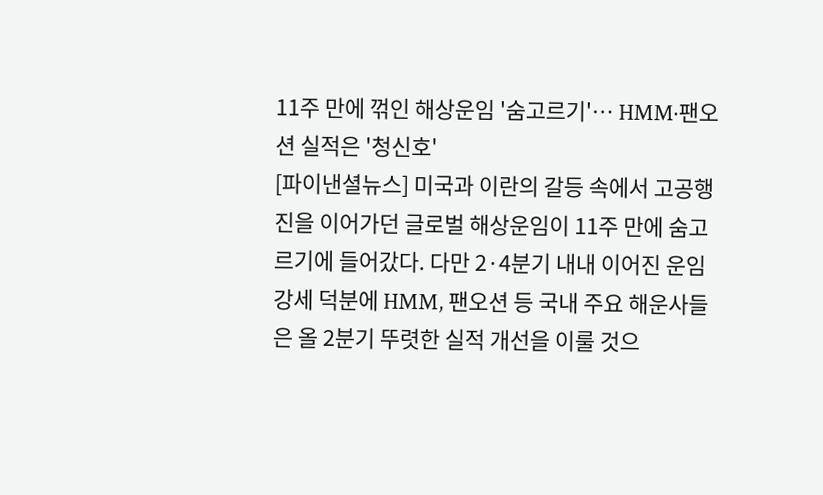11주 만에 꺾인 해상운임 '숨고르기'… HMM·팬오션 실적은 '청신호'
[파이낸셜뉴스] 미국과 이란의 갈등 속에서 고공행진을 이어가던 글로벌 해상운임이 11주 만에 숨고르기에 들어갔다. 다만 2·4분기 내내 이어진 운임 강세 덕분에 HMM, 팬오션 등 국내 주요 해운사들은 올 2분기 뚜렷한 실적 개선을 이룰 것으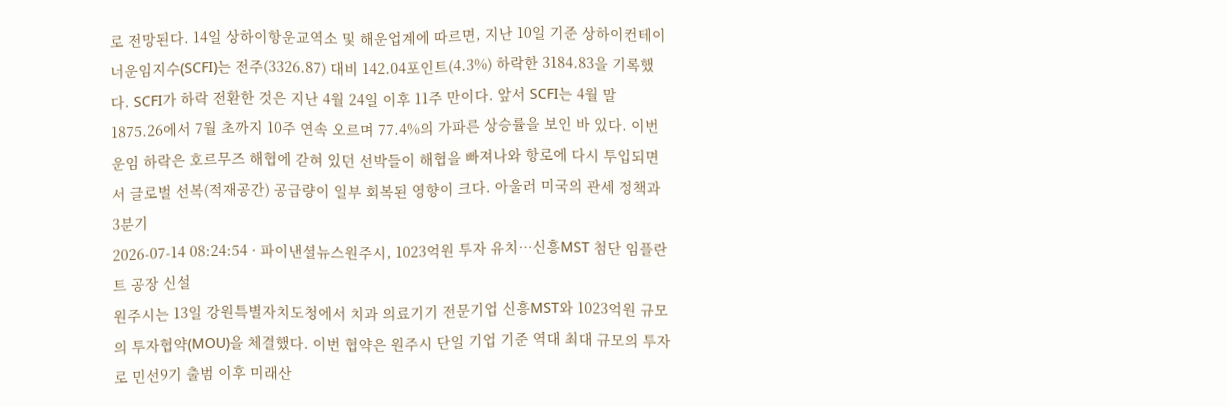로 전망된다. 14일 상하이항운교역소 및 해운업계에 따르면, 지난 10일 기준 상하이컨테이너운임지수(SCFI)는 전주(3326.87) 대비 142.04포인트(4.3%) 하락한 3184.83을 기록했다. SCFI가 하락 전환한 것은 지난 4월 24일 이후 11주 만이다. 앞서 SCFI는 4월 말 1875.26에서 7월 초까지 10주 연속 오르며 77.4%의 가파른 상승률을 보인 바 있다. 이번 운임 하락은 호르무즈 해협에 갇혀 있던 선박들이 해협을 빠져나와 항로에 다시 투입되면서 글로벌 선복(적재공간) 공급량이 일부 회복된 영향이 크다. 아울러 미국의 관세 정책과 3분기
2026-07-14 08:24:54 · 파이낸셜뉴스원주시, 1023억원 투자 유치…신흥MST 첨단 임플란트 공장 신설
원주시는 13일 강원특별자치도청에서 치과 의료기기 전문기업 신흥MST와 1023억원 규모의 투자협약(MOU)을 체결했다. 이번 협약은 원주시 단일 기업 기준 역대 최대 규모의 투자로 민선9기 출범 이후 미래산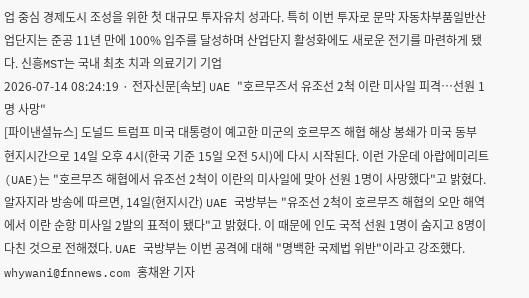업 중심 경제도시 조성을 위한 첫 대규모 투자유치 성과다. 특히 이번 투자로 문막 자동차부품일반산업단지는 준공 11년 만에 100% 입주를 달성하며 산업단지 활성화에도 새로운 전기를 마련하게 됐다. 신흥MST는 국내 최초 치과 의료기기 기업
2026-07-14 08:24:19 · 전자신문[속보] UAE "호르무즈서 유조선 2척 이란 미사일 피격…선원 1명 사망"
[파이낸셜뉴스] 도널드 트럼프 미국 대통령이 예고한 미군의 호르무즈 해협 해상 봉쇄가 미국 동부 현지시간으로 14일 오후 4시(한국 기준 15일 오전 5시)에 다시 시작된다. 이런 가운데 아랍에미리트(UAE)는 "호르무즈 해협에서 유조선 2척이 이란의 미사일에 맞아 선원 1명이 사망했다"고 밝혔다. 알자지라 방송에 따르면, 14일(현지시간) UAE 국방부는 "유조선 2척이 호르무즈 해협의 오만 해역에서 이란 순항 미사일 2발의 표적이 됐다"고 밝혔다. 이 때문에 인도 국적 선원 1명이 숨지고 8명이 다친 것으로 전해졌다. UAE 국방부는 이번 공격에 대해 "명백한 국제법 위반"이라고 강조했다. whywani@fnnews.com 홍채완 기자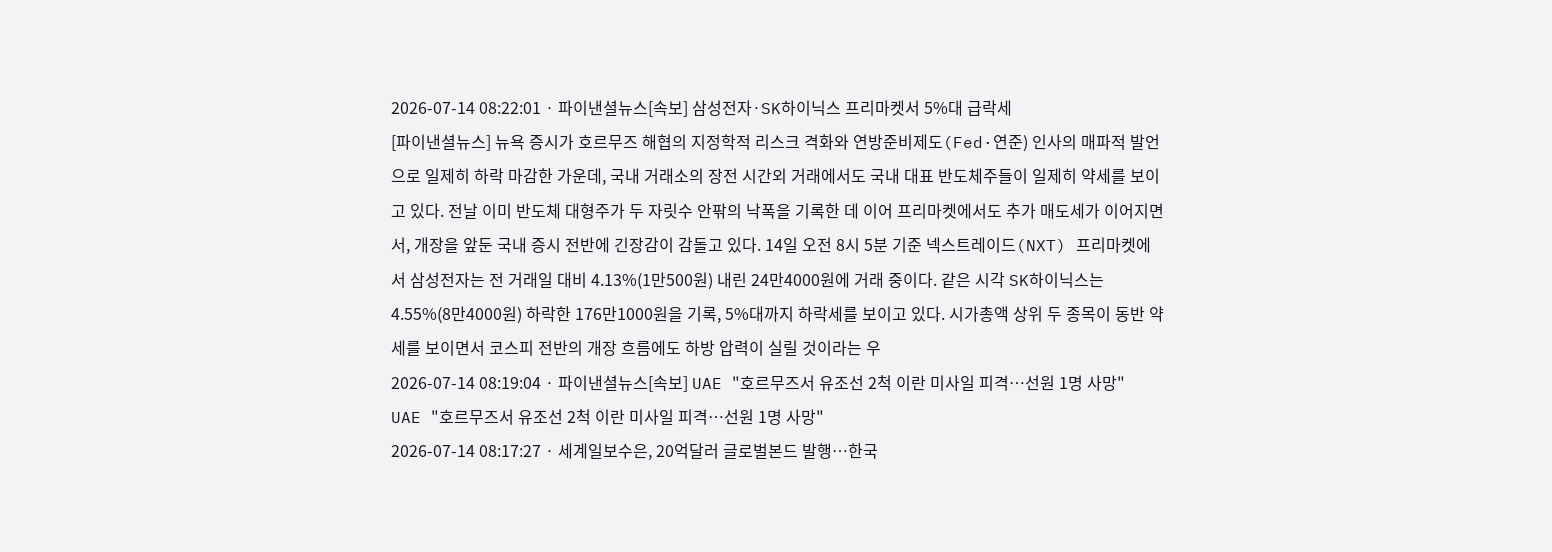2026-07-14 08:22:01 · 파이낸셜뉴스[속보] 삼성전자·SK하이닉스 프리마켓서 5%대 급락세
[파이낸셜뉴스] 뉴욕 증시가 호르무즈 해협의 지정학적 리스크 격화와 연방준비제도(Fed·연준) 인사의 매파적 발언으로 일제히 하락 마감한 가운데, 국내 거래소의 장전 시간외 거래에서도 국내 대표 반도체주들이 일제히 약세를 보이고 있다. 전날 이미 반도체 대형주가 두 자릿수 안팎의 낙폭을 기록한 데 이어 프리마켓에서도 추가 매도세가 이어지면서, 개장을 앞둔 국내 증시 전반에 긴장감이 감돌고 있다. 14일 오전 8시 5분 기준 넥스트레이드(NXT) 프리마켓에서 삼성전자는 전 거래일 대비 4.13%(1만500원) 내린 24만4000원에 거래 중이다. 같은 시각 SK하이닉스는 4.55%(8만4000원) 하락한 176만1000원을 기록, 5%대까지 하락세를 보이고 있다. 시가총액 상위 두 종목이 동반 약세를 보이면서 코스피 전반의 개장 흐름에도 하방 압력이 실릴 것이라는 우
2026-07-14 08:19:04 · 파이낸셜뉴스[속보] UAE "호르무즈서 유조선 2척 이란 미사일 피격…선원 1명 사망"
UAE "호르무즈서 유조선 2척 이란 미사일 피격…선원 1명 사망"
2026-07-14 08:17:27 · 세계일보수은, 20억달러 글로벌본드 발행…한국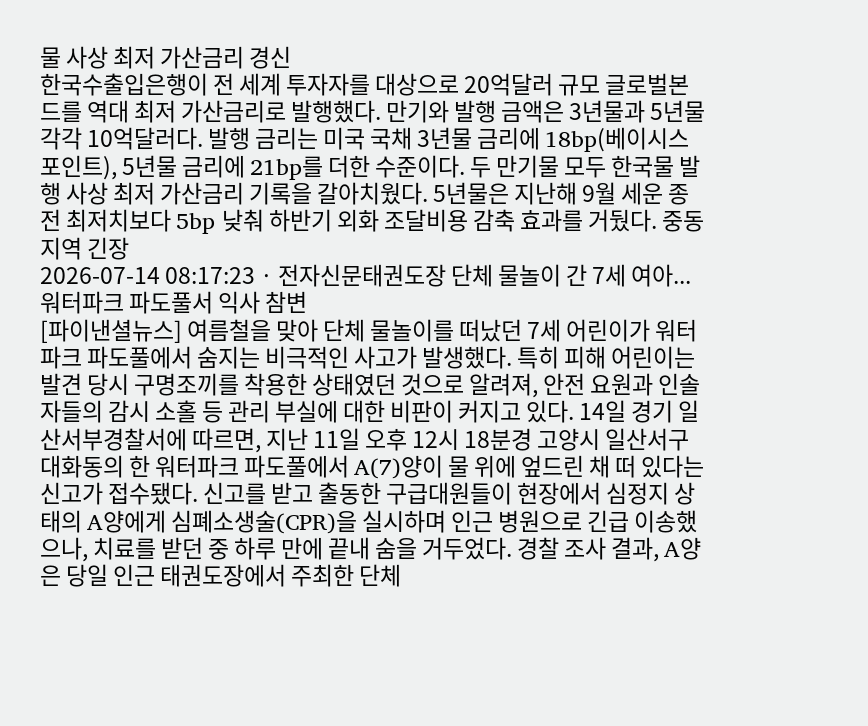물 사상 최저 가산금리 경신
한국수출입은행이 전 세계 투자자를 대상으로 20억달러 규모 글로벌본드를 역대 최저 가산금리로 발행했다. 만기와 발행 금액은 3년물과 5년물 각각 10억달러다. 발행 금리는 미국 국채 3년물 금리에 18bp(베이시스포인트), 5년물 금리에 21bp를 더한 수준이다. 두 만기물 모두 한국물 발행 사상 최저 가산금리 기록을 갈아치웠다. 5년물은 지난해 9월 세운 종전 최저치보다 5bp 낮춰 하반기 외화 조달비용 감축 효과를 거뒀다. 중동 지역 긴장
2026-07-14 08:17:23 · 전자신문태권도장 단체 물놀이 간 7세 여아...워터파크 파도풀서 익사 참변
[파이낸셜뉴스] 여름철을 맞아 단체 물놀이를 떠났던 7세 어린이가 워터파크 파도풀에서 숨지는 비극적인 사고가 발생했다. 특히 피해 어린이는 발견 당시 구명조끼를 착용한 상태였던 것으로 알려져, 안전 요원과 인솔자들의 감시 소홀 등 관리 부실에 대한 비판이 커지고 있다. 14일 경기 일산서부경찰서에 따르면, 지난 11일 오후 12시 18분경 고양시 일산서구 대화동의 한 워터파크 파도풀에서 A(7)양이 물 위에 엎드린 채 떠 있다는 신고가 접수됐다. 신고를 받고 출동한 구급대원들이 현장에서 심정지 상태의 A양에게 심폐소생술(CPR)을 실시하며 인근 병원으로 긴급 이송했으나, 치료를 받던 중 하루 만에 끝내 숨을 거두었다. 경찰 조사 결과, A양은 당일 인근 태권도장에서 주최한 단체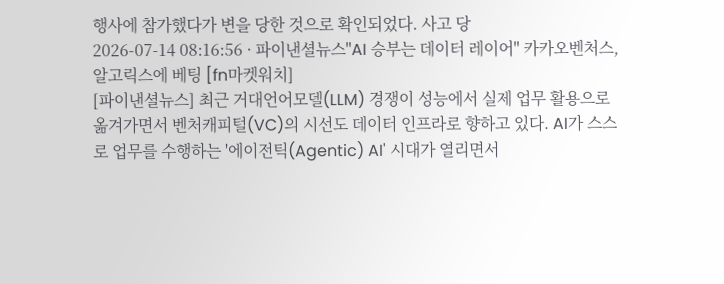행사에 참가했다가 변을 당한 것으로 확인되었다. 사고 당
2026-07-14 08:16:56 · 파이낸셜뉴스"AI 승부는 데이터 레이어" 카카오벤처스, 알고릭스에 베팅 [fn마켓워치]
[파이낸셜뉴스] 최근 거대언어모델(LLM) 경쟁이 성능에서 실제 업무 활용으로 옮겨가면서 벤처캐피털(VC)의 시선도 데이터 인프라로 향하고 있다. AI가 스스로 업무를 수행하는 '에이전틱(Agentic) AI' 시대가 열리면서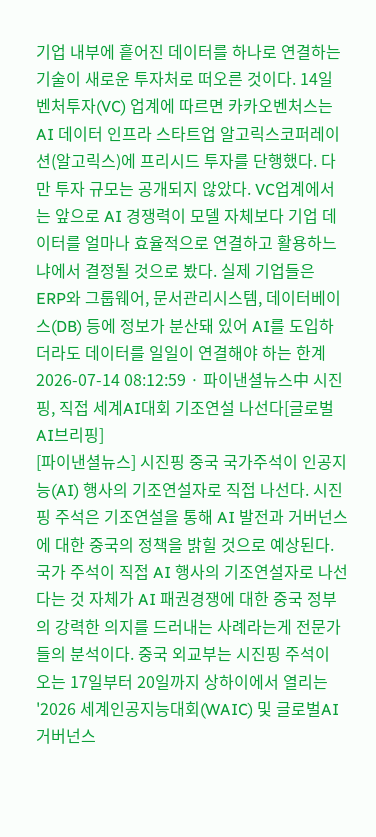기업 내부에 흩어진 데이터를 하나로 연결하는 기술이 새로운 투자처로 떠오른 것이다. 14일 벤처투자(VC) 업계에 따르면 카카오벤처스는 AI 데이터 인프라 스타트업 알고릭스코퍼레이션(알고릭스)에 프리시드 투자를 단행했다. 다만 투자 규모는 공개되지 않았다. VC업계에서는 앞으로 AI 경쟁력이 모델 자체보다 기업 데이터를 얼마나 효율적으로 연결하고 활용하느냐에서 결정될 것으로 봤다. 실제 기업들은 ERP와 그룹웨어, 문서관리시스템, 데이터베이스(DB) 등에 정보가 분산돼 있어 AI를 도입하더라도 데이터를 일일이 연결해야 하는 한계
2026-07-14 08:12:59 · 파이낸셜뉴스中 시진핑, 직접 세계AI대회 기조연설 나선다[글로벌AI브리핑]
[파이낸셜뉴스] 시진핑 중국 국가주석이 인공지능(AI) 행사의 기조연설자로 직접 나선다. 시진핑 주석은 기조연설을 통해 AI 발전과 거버넌스에 대한 중국의 정책을 밝힐 것으로 예상된다. 국가 주석이 직접 AI 행사의 기조연설자로 나선다는 것 자체가 AI 패권경쟁에 대한 중국 정부의 강력한 의지를 드러내는 사례라는게 전문가들의 분석이다. 중국 외교부는 시진핑 주석이 오는 17일부터 20일까지 상하이에서 열리는 '2026 세계인공지능대회(WAIC) 및 글로벌AI거버넌스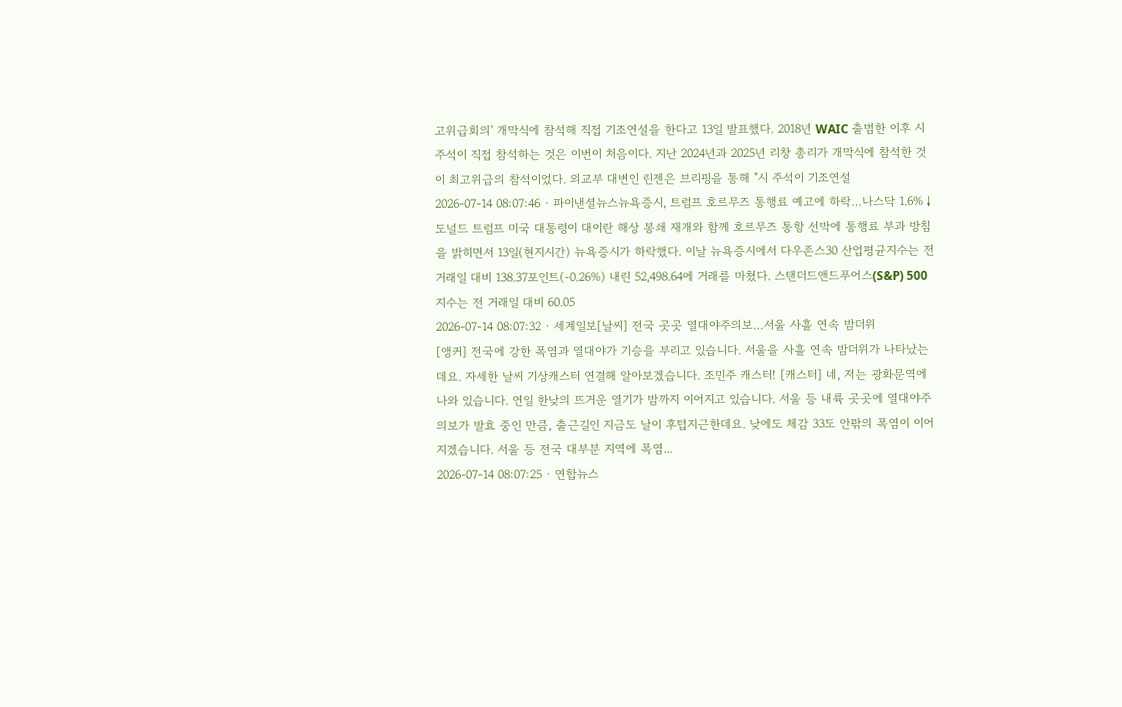고위급회의' 개막식에 참석해 직접 기조연설을 한다고 13일 발표했다. 2018년 WAIC 출범한 이후 시 주석이 직접 참석하는 것은 이번이 처음이다. 지난 2024년과 2025년 리창 총리가 개막식에 참석한 것이 최고위급의 참석이었다. 외교부 대변인 린젠은 브리핑을 통해 "시 주석이 기조연설
2026-07-14 08:07:46 · 파이낸셜뉴스뉴욕증시, 트럼프 호르무즈 통행료 예고에 하락…나스닥 1.6%↓
도널드 트럼프 미국 대통령이 대이란 해상 봉쇄 재개와 함께 호르무즈 통항 선박에 통행료 부과 방침을 밝히면서 13일(현지시간) 뉴욕증시가 하락했다. 이날 뉴욕증시에서 다우존스30 산업평균지수는 전 거래일 대비 138.37포인트(-0.26%) 내린 52,498.64에 거래를 마쳤다. 스탠더드앤드푸어스(S&P) 500 지수는 전 거래일 대비 60.05
2026-07-14 08:07:32 · 세계일보[날씨] 전국 곳곳 열대야주의보…서울 사흘 연속 밤더위
[앵커] 전국에 강한 폭염과 열대야가 기승을 부리고 있습니다. 서울을 사흘 연속 밤더위가 나타났는데요. 자세한 날씨 기상캐스터 연결해 알아보겠습니다. 조민주 캐스터! [캐스터] 네, 저는 광화문역에 나와 있습니다. 연일 한낮의 뜨거운 열기가 밤까지 이어지고 있습니다. 서울 등 내륙 곳곳에 열대야주의보가 발효 중인 만큼, 출근길인 지금도 날이 후텁지근한데요. 낮에도 체감 33도 안팎의 폭염이 이어지겠습니다. 서울 등 전국 대부분 지역에 폭염...
2026-07-14 08:07:25 · 연합뉴스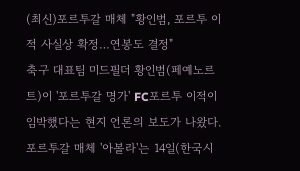(최신)포르투갈 매체 "황인범, 포르투 이적 사실상 확정…연봉도 결정"
축구 대표팀 미드필더 황인범(페예노르트)이 '포르투갈 명가' FC포르투 이적이 임박했다는 현지 언론의 보도가 나왔다. 포르투갈 매체 '아볼라'는 14일(한국시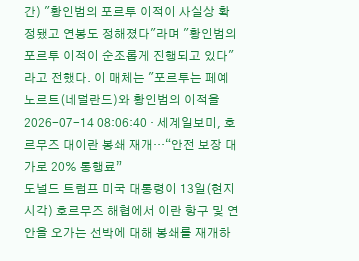간) "황인범의 포르투 이적이 사실상 확정됐고 연봉도 정해졌다"라며 "황인범의 포르투 이적이 순조롭게 진행되고 있다"라고 전했다. 이 매체는 "포르투는 페예노르트(네덜란드)와 황인범의 이적을
2026-07-14 08:06:40 · 세계일보미, 호르무즈 대이란 봉쇄 재개…“안전 보장 대가로 20% 통행료”
도널드 트럼프 미국 대통령이 13일(현지시각) 호르무즈 해협에서 이란 항구 및 연안을 오가는 선박에 대해 봉쇄를 재개하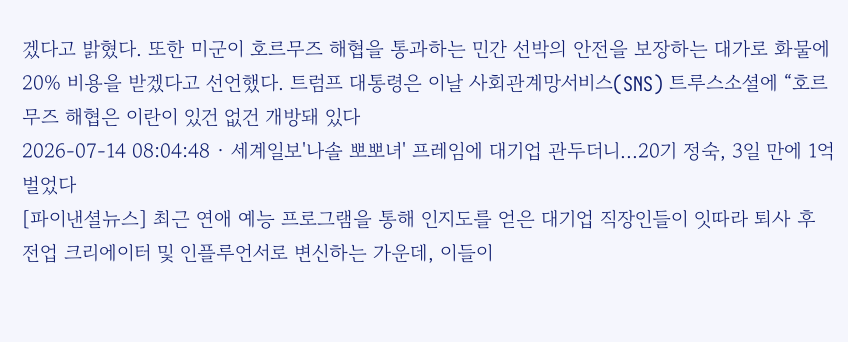겠다고 밝혔다. 또한 미군이 호르무즈 해협을 통과하는 민간 선박의 안전을 보장하는 대가로 화물에 20% 비용을 받겠다고 선언했다. 트럼프 대통령은 이날 사회관계망서비스(SNS) 트루스소셜에 “호르무즈 해협은 이란이 있건 없건 개방돼 있다
2026-07-14 08:04:48 · 세계일보'나솔 뽀뽀녀' 프레임에 대기업 관두더니...20기 정숙, 3일 만에 1억 벌었다
[파이낸셜뉴스] 최근 연애 예능 프로그램을 통해 인지도를 얻은 대기업 직장인들이 잇따라 퇴사 후 전업 크리에이터 및 인플루언서로 변신하는 가운데, 이들이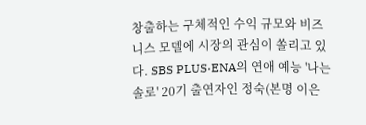창출하는 구체적인 수익 규모와 비즈니스 모델에 시장의 관심이 쏠리고 있다. SBS PLUS·ENA의 연애 예능 '나는 솔로' 20기 출연자인 정숙(본명 이은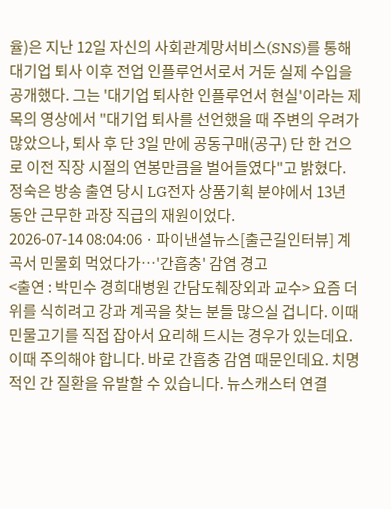율)은 지난 12일 자신의 사회관계망서비스(SNS)를 통해 대기업 퇴사 이후 전업 인플루언서로서 거둔 실제 수입을 공개했다. 그는 '대기업 퇴사한 인플루언서 현실'이라는 제목의 영상에서 "대기업 퇴사를 선언했을 때 주변의 우려가 많았으나, 퇴사 후 단 3일 만에 공동구매(공구) 단 한 건으로 이전 직장 시절의 연봉만큼을 벌어들였다"고 밝혔다. 정숙은 방송 출연 당시 LG전자 상품기획 분야에서 13년 동안 근무한 과장 직급의 재원이었다.
2026-07-14 08:04:06 · 파이낸셜뉴스[출근길인터뷰] 계곡서 민물회 먹었다가…'간흡충' 감염 경고
<출연 : 박민수 경희대병원 간담도췌장외과 교수> 요즘 더위를 식히려고 강과 계곡을 찾는 분들 많으실 겁니다. 이때 민물고기를 직접 잡아서 요리해 드시는 경우가 있는데요. 이때 주의해야 합니다. 바로 간흡충 감염 때문인데요. 치명적인 간 질환을 유발할 수 있습니다. 뉴스캐스터 연결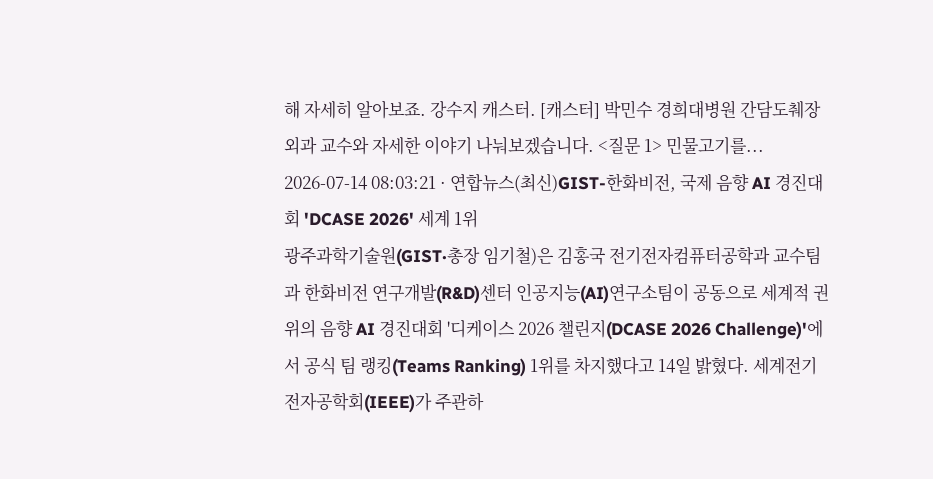해 자세히 알아보죠. 강수지 캐스터. [캐스터] 박민수 경희대병원 간담도췌장외과 교수와 자세한 이야기 나눠보겠습니다. <질문 1> 민물고기를...
2026-07-14 08:03:21 · 연합뉴스(최신)GIST-한화비전, 국제 음향 AI 경진대회 'DCASE 2026' 세계 1위
광주과학기술원(GIST·총장 임기철)은 김홍국 전기전자컴퓨터공학과 교수팀과 한화비전 연구개발(R&D)센터 인공지능(AI)연구소팀이 공동으로 세계적 권위의 음향 AI 경진대회 '디케이스 2026 챌린지(DCASE 2026 Challenge)'에서 공식 팀 랭킹(Teams Ranking) 1위를 차지했다고 14일 밝혔다. 세계전기전자공학회(IEEE)가 주관하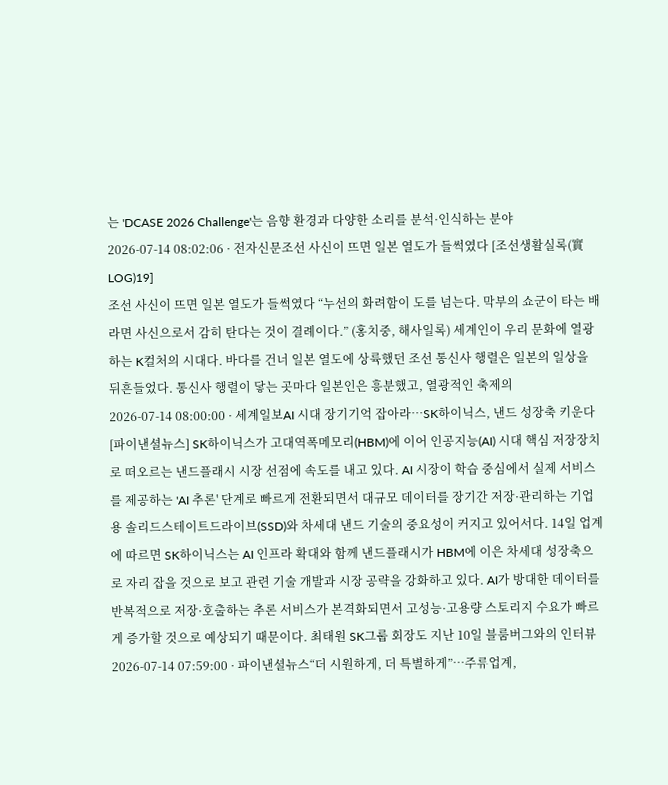는 'DCASE 2026 Challenge'는 음향 환경과 다양한 소리를 분석·인식하는 분야
2026-07-14 08:02:06 · 전자신문조선 사신이 뜨면 일본 열도가 들썩였다 [조선생활실록(實LOG)19]
조선 사신이 뜨면 일본 열도가 들썩였다 “누선의 화려함이 도를 넘는다. 막부의 쇼군이 타는 배라면 사신으로서 감히 탄다는 것이 결례이다.” (홍치중, 해사일록) 세계인이 우리 문화에 열광하는 K컬처의 시대다. 바다를 건너 일본 열도에 상륙했던 조선 통신사 행렬은 일본의 일상을 뒤흔들었다. 통신사 행렬이 닿는 곳마다 일본인은 흥분했고, 열광적인 축제의
2026-07-14 08:00:00 · 세계일보AI 시대 장기기억 잡아라…SK하이닉스, 낸드 성장축 키운다
[파이낸셜뉴스] SK하이닉스가 고대역폭메모리(HBM)에 이어 인공지능(AI) 시대 핵심 저장장치로 떠오르는 낸드플래시 시장 선점에 속도를 내고 있다. AI 시장이 학습 중심에서 실제 서비스를 제공하는 'AI 추론' 단계로 빠르게 전환되면서 대규모 데이터를 장기간 저장·관리하는 기업용 솔리드스테이트드라이브(SSD)와 차세대 낸드 기술의 중요성이 커지고 있어서다. 14일 업계에 따르면 SK하이닉스는 AI 인프라 확대와 함께 낸드플래시가 HBM에 이은 차세대 성장축으로 자리 잡을 것으로 보고 관련 기술 개발과 시장 공략을 강화하고 있다. AI가 방대한 데이터를 반복적으로 저장·호출하는 추론 서비스가 본격화되면서 고성능·고용량 스토리지 수요가 빠르게 증가할 것으로 예상되기 때문이다. 최태원 SK그룹 회장도 지난 10일 블룸버그와의 인터뷰
2026-07-14 07:59:00 · 파이낸셜뉴스“더 시원하게, 더 특별하게”…주류업계,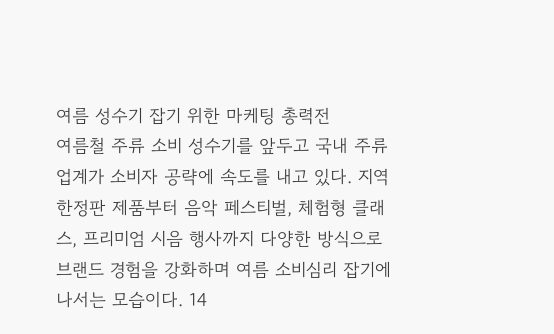여름 성수기 잡기 위한 마케팅 총력전
여름철 주류 소비 성수기를 앞두고 국내 주류업계가 소비자 공략에 속도를 내고 있다. 지역 한정판 제품부터 음악 페스티벌, 체험형 클래스, 프리미엄 시음 행사까지 다양한 방식으로 브랜드 경험을 강화하며 여름 소비심리 잡기에 나서는 모습이다. 14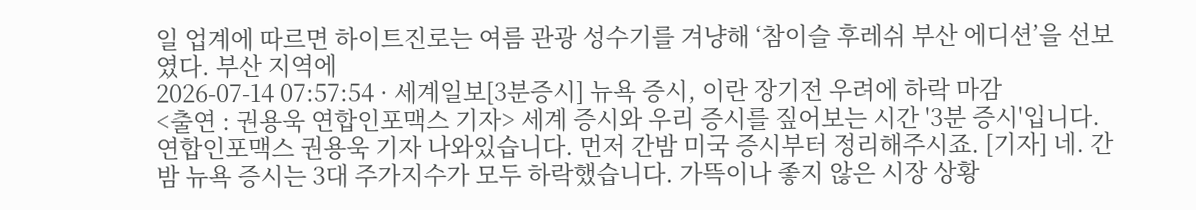일 업계에 따르면 하이트진로는 여름 관광 성수기를 겨냥해 ‘참이슬 후레쉬 부산 에디션’을 선보였다. 부산 지역에
2026-07-14 07:57:54 · 세계일보[3분증시] 뉴욕 증시, 이란 장기전 우려에 하락 마감
<출연 : 권용욱 연합인포맥스 기자> 세계 증시와 우리 증시를 짚어보는 시간 '3분 증시'입니다. 연합인포맥스 권용욱 기자 나와있습니다. 먼저 간밤 미국 증시부터 정리해주시죠. [기자] 네. 간밤 뉴욕 증시는 3대 주가지수가 모두 하락했습니다. 가뜩이나 좋지 않은 시장 상황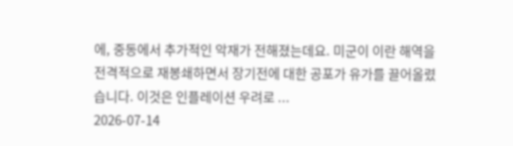에, 중동에서 추가적인 악재가 전해졌는데요. 미군이 이란 해역을 전격적으로 재봉쇄하면서 장기전에 대한 공포가 유가를 끌어올렸습니다. 이것은 인플레이션 우려로 ...
2026-07-14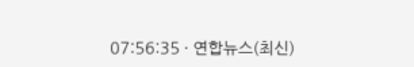07:56:35 · 연합뉴스(최신)